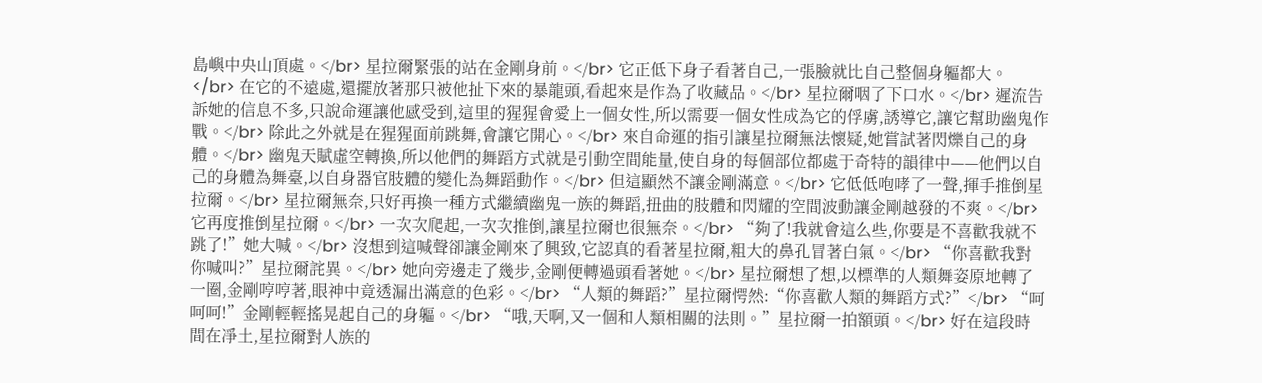島嶼中央山頂處。</br> 星拉爾緊張的站在金剛身前。</br> 它正低下身子看著自己,一張臉就比自己整個身軀都大。</br> 在它的不遠處,還擺放著那只被他扯下來的暴龍頭,看起來是作為了收藏品。</br> 星拉爾咽了下口水。</br> 遲流告訴她的信息不多,只說命運讓他感受到,這里的猩猩會愛上一個女性,所以需要一個女性成為它的俘虜,誘導它,讓它幫助幽鬼作戰。</br> 除此之外就是在猩猩面前跳舞,會讓它開心。</br> 來自命運的指引讓星拉爾無法懷疑,她嘗試著閃爍自己的身體。</br> 幽鬼天賦虛空轉換,所以他們的舞蹈方式就是引動空間能量,使自身的每個部位都處于奇特的韻律中——他們以自己的身體為舞臺,以自身器官肢體的變化為舞蹈動作。</br> 但這顯然不讓金剛滿意。</br> 它低低咆哮了一聲,揮手推倒星拉爾。</br> 星拉爾無奈,只好再換一種方式繼續幽鬼一族的舞蹈,扭曲的肢體和閃耀的空間波動讓金剛越發的不爽。</br> 它再度推倒星拉爾。</br> 一次次爬起,一次次推倒,讓星拉爾也很無奈。</br> “夠了!我就會這么些,你要是不喜歡我就不跳了!”她大喊。</br> 沒想到這喊聲卻讓金剛來了興致,它認真的看著星拉爾,粗大的鼻孔冒著白氣。</br> “你喜歡我對你喊叫?”星拉爾詫異。</br> 她向旁邊走了幾步,金剛便轉過頭看著她。</br> 星拉爾想了想,以標準的人類舞姿原地轉了一圈,金剛哼哼著,眼神中竟透漏出滿意的色彩。</br> “人類的舞蹈?”星拉爾愕然:“你喜歡人類的舞蹈方式?”</br> “呵呵呵!”金剛輕輕搖晃起自己的身軀。</br> “哦,天啊,又一個和人類相關的法則。”星拉爾一拍額頭。</br> 好在這段時間在凈土,星拉爾對人族的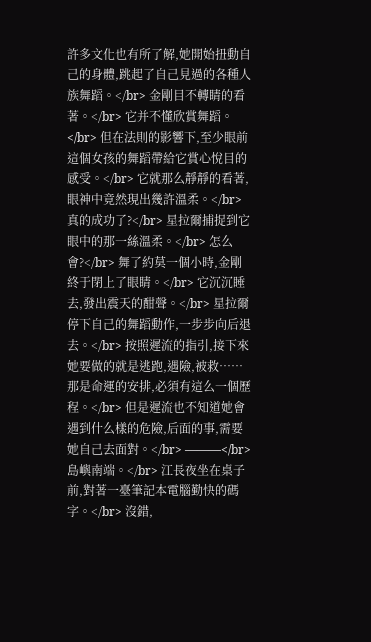許多文化也有所了解,她開始扭動自己的身體,跳起了自己見過的各種人族舞蹈。</br> 金剛目不轉睛的看著。</br> 它并不懂欣賞舞蹈。</br> 但在法則的影響下,至少眼前這個女孩的舞蹈帶給它賞心悅目的感受。</br> 它就那么靜靜的看著,眼神中竟然現出幾許溫柔。</br> 真的成功了?</br> 星拉爾捕捉到它眼中的那一絲溫柔。</br> 怎么會?</br> 舞了約莫一個小時,金剛終于閉上了眼睛。</br> 它沉沉睡去,發出震天的酣聲。</br> 星拉爾停下自己的舞蹈動作,一步步向后退去。</br> 按照遲流的指引,接下來她要做的就是逃跑,遇險,被救……那是命運的安排,必須有這么一個歷程。</br> 但是遲流也不知道她會遇到什么樣的危險,后面的事,需要她自己去面對。</br> ———</br> 島嶼南端。</br> 江長夜坐在桌子前,對著一臺筆記本電腦勤快的碼字。</br> 沒錯,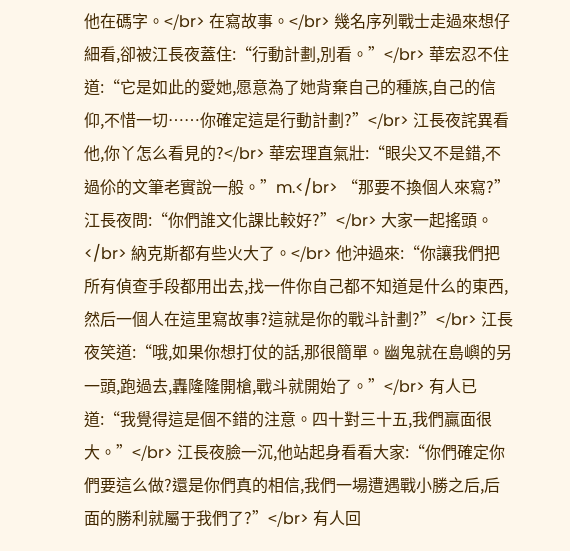他在碼字。</br> 在寫故事。</br> 幾名序列戰士走過來想仔細看,卻被江長夜蓋住:“行動計劃,別看。”</br> 華宏忍不住道:“它是如此的愛她,愿意為了她背棄自己的種族,自己的信仰,不惜一切……你確定這是行動計劃?”</br> 江長夜詫異看他,你丫怎么看見的?</br> 華宏理直氣壯:“眼尖又不是錯,不過伱的文筆老實說一般。”m.</br> “那要不換個人來寫?”江長夜問:“你們誰文化課比較好?”</br> 大家一起搖頭。</br> 納克斯都有些火大了。</br> 他沖過來:“你讓我們把所有偵查手段都用出去,找一件你自己都不知道是什么的東西,然后一個人在這里寫故事?這就是你的戰斗計劃?”</br> 江長夜笑道:“哦,如果你想打仗的話,那很簡單。幽鬼就在島嶼的另一頭,跑過去,轟隆隆開槍,戰斗就開始了。”</br> 有人已道:“我覺得這是個不錯的注意。四十對三十五,我們贏面很大。”</br> 江長夜臉一沉,他站起身看看大家:“你們確定你們要這么做?還是你們真的相信,我們一場遭遇戰小勝之后,后面的勝利就屬于我們了?”</br> 有人回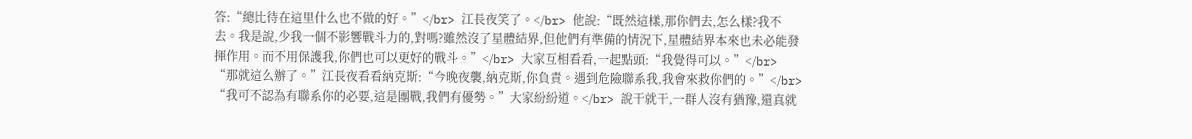答:“總比待在這里什么也不做的好。”</br> 江長夜笑了。</br> 他說:“既然這樣,那你們去,怎么樣?我不去。我是說,少我一個不影響戰斗力的,對嗎?雖然沒了星體結界,但他們有準備的情況下,星體結界本來也未必能發揮作用。而不用保護我,你們也可以更好的戰斗。”</br> 大家互相看看,一起點頭:“我覺得可以。”</br> “那就這么辦了。”江長夜看看納克斯:“今晚夜襲,納克斯,你負責。遇到危險聯系我,我會來救你們的。”</br> “我可不認為有聯系你的必要,這是團戰,我們有優勢。”大家紛紛道。</br> 說干就干,一群人沒有猶豫,還真就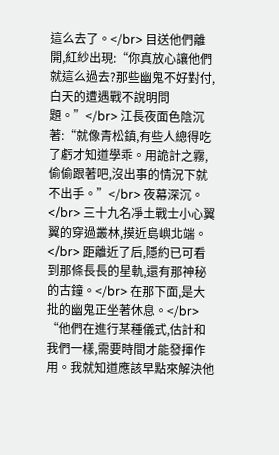這么去了。</br> 目送他們離開,紅紗出現:“你真放心讓他們就這么過去?那些幽鬼不好對付,白天的遭遇戰不說明問題。”</br> 江長夜面色陰沉著:“就像青松鎮,有些人總得吃了虧才知道學乖。用詭計之霧,偷偷跟著吧,沒出事的情況下就不出手。”</br> 夜幕深沉。</br> 三十九名凈土戰士小心翼翼的穿過叢林,摸近島嶼北端。</br> 距離近了后,隱約已可看到那條長長的星軌,還有那神秘的古鐘。</br> 在那下面,是大批的幽鬼正坐著休息。</br> “他們在進行某種儀式,估計和我們一樣,需要時間才能發揮作用。我就知道應該早點來解決他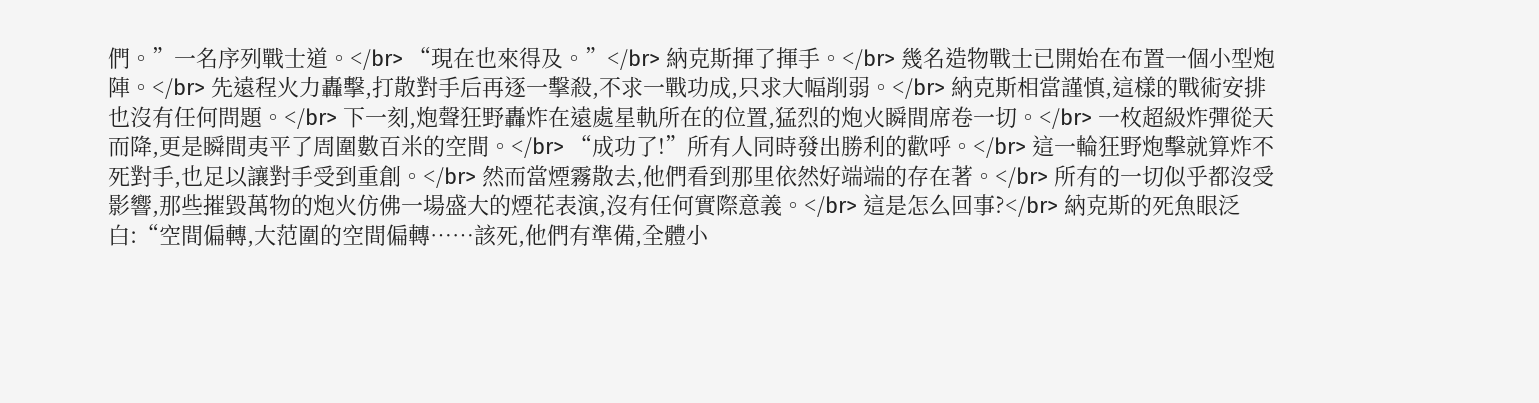們。”一名序列戰士道。</br> “現在也來得及。”</br> 納克斯揮了揮手。</br> 幾名造物戰士已開始在布置一個小型炮陣。</br> 先遠程火力轟擊,打散對手后再逐一擊殺,不求一戰功成,只求大幅削弱。</br> 納克斯相當謹慎,這樣的戰術安排也沒有任何問題。</br> 下一刻,炮聲狂野轟炸在遠處星軌所在的位置,猛烈的炮火瞬間席卷一切。</br> 一枚超級炸彈從天而降,更是瞬間夷平了周圍數百米的空間。</br> “成功了!”所有人同時發出勝利的歡呼。</br> 這一輪狂野炮擊就算炸不死對手,也足以讓對手受到重創。</br> 然而當煙霧散去,他們看到那里依然好端端的存在著。</br> 所有的一切似乎都沒受影響,那些摧毀萬物的炮火仿佛一場盛大的煙花表演,沒有任何實際意義。</br> 這是怎么回事?</br> 納克斯的死魚眼泛白:“空間偏轉,大范圍的空間偏轉……該死,他們有準備,全體小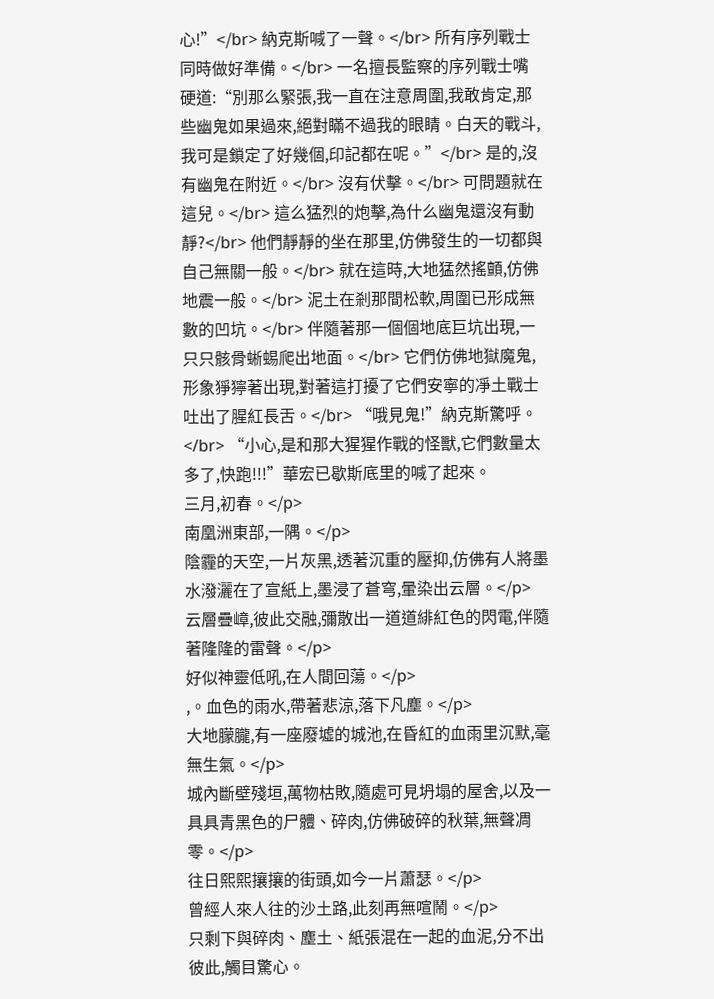心!”</br> 納克斯喊了一聲。</br> 所有序列戰士同時做好準備。</br> 一名擅長監察的序列戰士嘴硬道:“別那么緊張,我一直在注意周圍,我敢肯定,那些幽鬼如果過來,絕對瞞不過我的眼睛。白天的戰斗,我可是鎖定了好幾個,印記都在呢。”</br> 是的,沒有幽鬼在附近。</br> 沒有伏擊。</br> 可問題就在這兒。</br> 這么猛烈的炮擊,為什么幽鬼還沒有動靜?</br> 他們靜靜的坐在那里,仿佛發生的一切都與自己無關一般。</br> 就在這時,大地猛然搖顫,仿佛地震一般。</br> 泥土在剎那間松軟,周圍已形成無數的凹坑。</br> 伴隨著那一個個地底巨坑出現,一只只骸骨蜥蜴爬出地面。</br> 它們仿佛地獄魔鬼,形象猙獰著出現,對著這打擾了它們安寧的凈土戰士吐出了腥紅長舌。</br> “哦見鬼!”納克斯驚呼。</br> “小心,是和那大猩猩作戰的怪獸,它們數量太多了,快跑!!!”華宏已歇斯底里的喊了起來。
三月,初春。</p>
南凰洲東部,一隅。</p>
陰霾的天空,一片灰黑,透著沉重的壓抑,仿佛有人將墨水潑灑在了宣紙上,墨浸了蒼穹,暈染出云層。</p>
云層疊嶂,彼此交融,彌散出一道道緋紅色的閃電,伴隨著隆隆的雷聲。</p>
好似神靈低吼,在人間回蕩。</p>
,。血色的雨水,帶著悲涼,落下凡塵。</p>
大地朦朧,有一座廢墟的城池,在昏紅的血雨里沉默,毫無生氣。</p>
城內斷壁殘垣,萬物枯敗,隨處可見坍塌的屋舍,以及一具具青黑色的尸體、碎肉,仿佛破碎的秋葉,無聲凋零。</p>
往日熙熙攘攘的街頭,如今一片蕭瑟。</p>
曾經人來人往的沙土路,此刻再無喧鬧。</p>
只剩下與碎肉、塵土、紙張混在一起的血泥,分不出彼此,觸目驚心。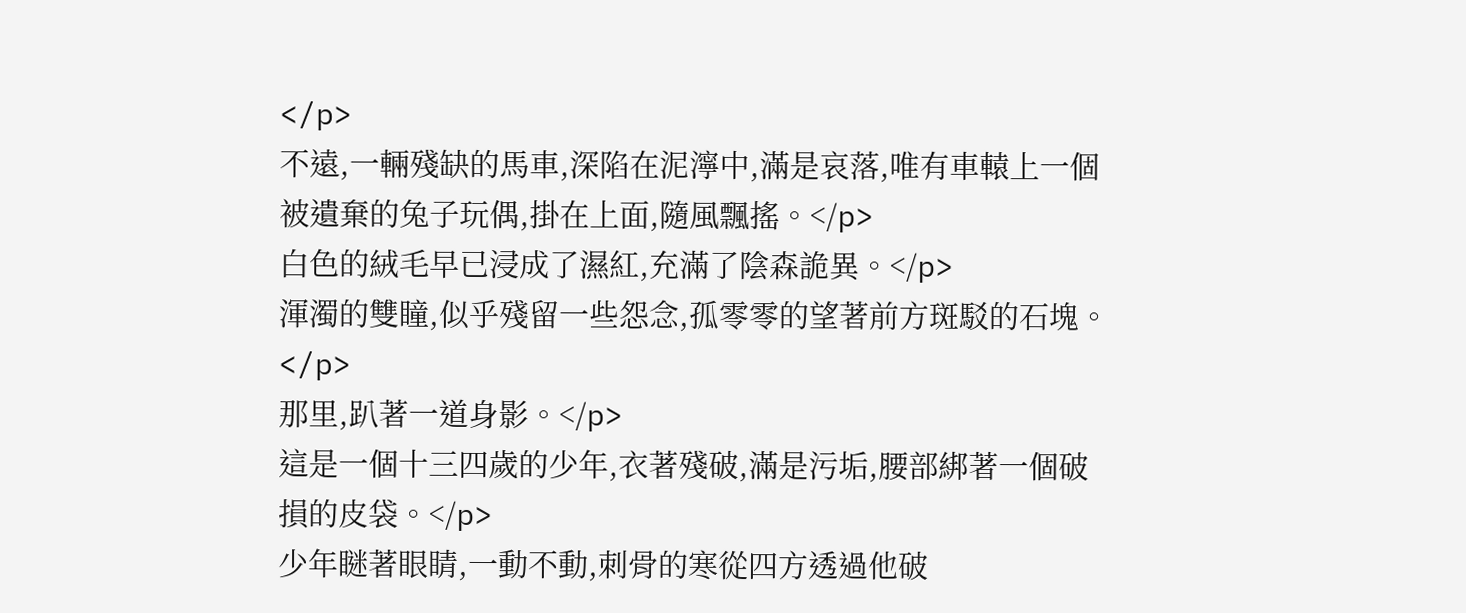</p>
不遠,一輛殘缺的馬車,深陷在泥濘中,滿是哀落,唯有車轅上一個被遺棄的兔子玩偶,掛在上面,隨風飄搖。</p>
白色的絨毛早已浸成了濕紅,充滿了陰森詭異。</p>
渾濁的雙瞳,似乎殘留一些怨念,孤零零的望著前方斑駁的石塊。</p>
那里,趴著一道身影。</p>
這是一個十三四歲的少年,衣著殘破,滿是污垢,腰部綁著一個破損的皮袋。</p>
少年瞇著眼睛,一動不動,刺骨的寒從四方透過他破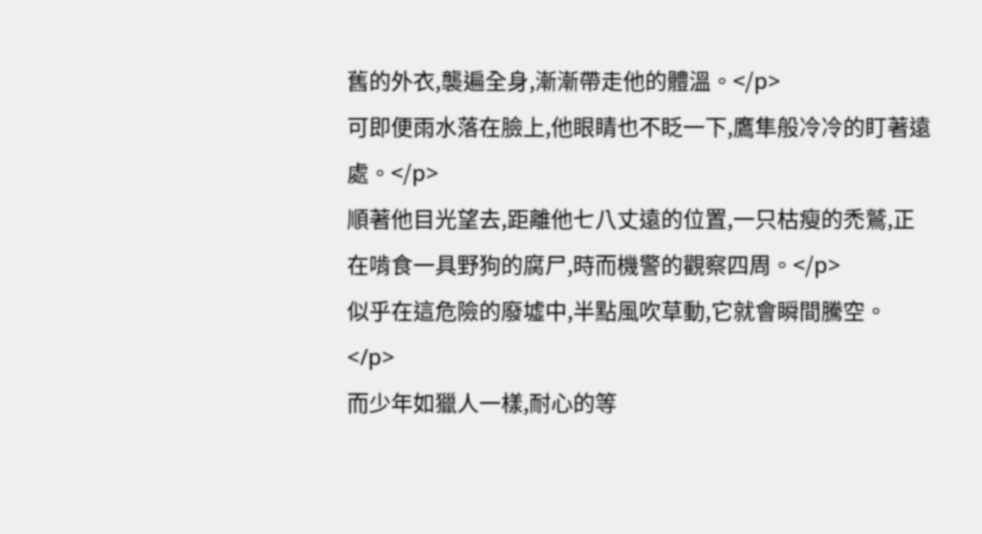舊的外衣,襲遍全身,漸漸帶走他的體溫。</p>
可即便雨水落在臉上,他眼睛也不眨一下,鷹隼般冷冷的盯著遠處。</p>
順著他目光望去,距離他七八丈遠的位置,一只枯瘦的禿鷲,正在啃食一具野狗的腐尸,時而機警的觀察四周。</p>
似乎在這危險的廢墟中,半點風吹草動,它就會瞬間騰空。</p>
而少年如獵人一樣,耐心的等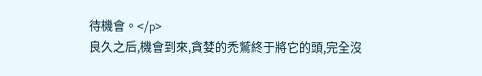待機會。</p>
良久之后,機會到來,貪婪的禿鷲終于將它的頭,完全沒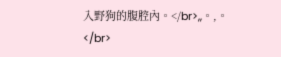入野狗的腹腔內。</br>,,。,。</br>